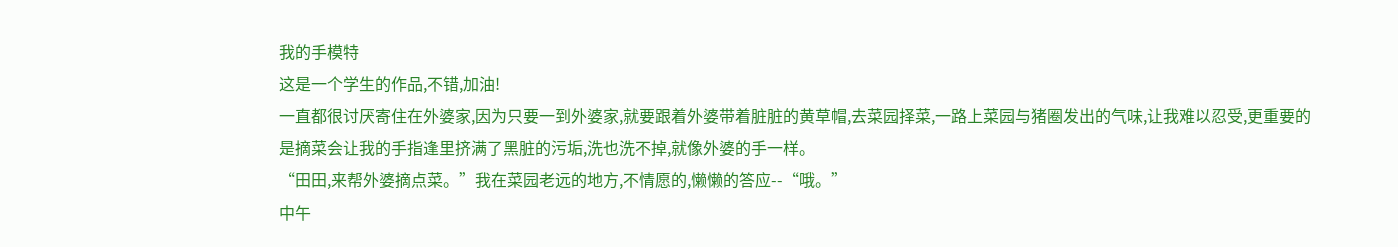我的手模特
这是一个学生的作品,不错,加油!
一直都很讨厌寄住在外婆家,因为只要一到外婆家,就要跟着外婆带着脏脏的黄草帽,去菜园择菜,一路上菜园与猪圈发出的气味,让我难以忍受,更重要的是摘菜会让我的手指逢里挤满了黑脏的污垢,洗也洗不掉,就像外婆的手一样。
“田田,来帮外婆摘点菜。”我在菜园老远的地方,不情愿的,懒懒的答应--“哦。”
中午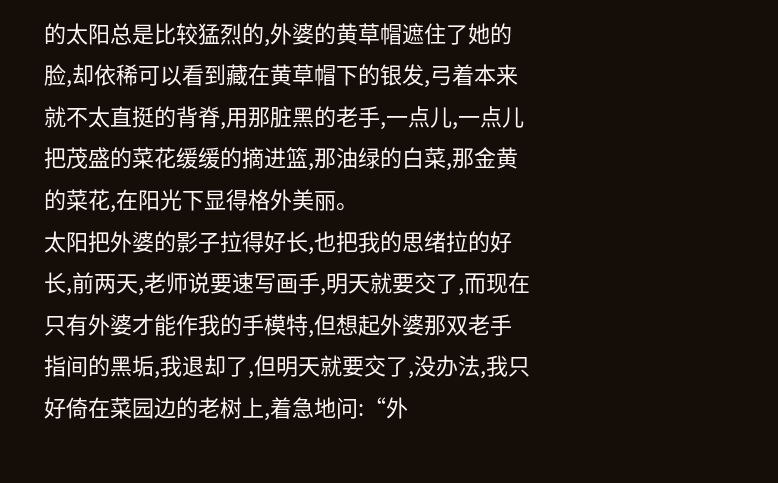的太阳总是比较猛烈的,外婆的黄草帽遮住了她的脸,却依稀可以看到藏在黄草帽下的银发,弓着本来就不太直挺的背脊,用那脏黑的老手,一点儿,一点儿把茂盛的菜花缓缓的摘进篮,那油绿的白菜,那金黄的菜花,在阳光下显得格外美丽。
太阳把外婆的影子拉得好长,也把我的思绪拉的好长,前两天,老师说要速写画手,明天就要交了,而现在只有外婆才能作我的手模特,但想起外婆那双老手指间的黑垢,我退却了,但明天就要交了,没办法,我只好倚在菜园边的老树上,着急地问:“外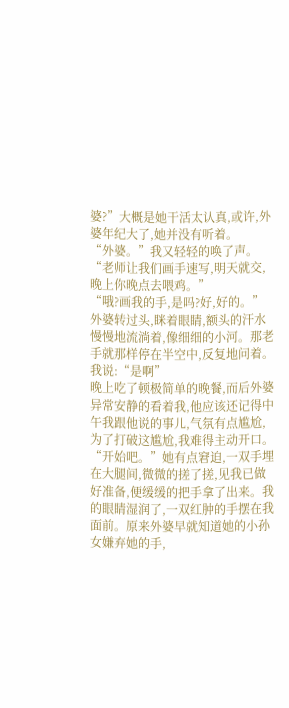婆?”大概是她干活太认真,或许,外婆年纪大了,她并没有听着。
“外婆。”我又轻轻的唤了声。
“老师让我们画手速写,明天就交,晚上你晚点去喂鸡。”
“哦?画我的手,是吗?好,好的。”
外婆转过头,眯着眼睛,额头的汗水慢慢地流淌着,像细细的小河。那老手就那样停在半空中,反复地问着。
我说:“是啊”
晚上吃了顿极简单的晚餐,而后外婆异常安静的看着我,他应该还记得中午我跟他说的事儿,气氛有点尴尬,为了打破这尴尬,我难得主动开口。
“开始吧。”她有点窘迫,一双手埋在大腿间,微微的搓了搓,见我已做好准备,便缓缓的把手拿了出来。我的眼睛湿润了,一双红肿的手摆在我面前。原来外婆早就知道她的小孙女嫌弃她的手,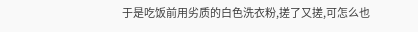于是吃饭前用劣质的白色洗衣粉,搓了又搓,可怎么也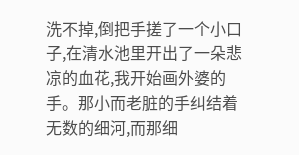洗不掉,倒把手搓了一个小口子,在清水池里开出了一朵悲凉的血花,我开始画外婆的手。那小而老脏的手纠结着无数的细河,而那细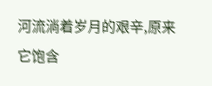河流淌着岁月的艰辛,原来它饱含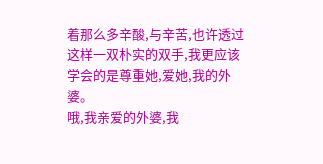着那么多辛酸,与辛苦,也许透过这样一双朴实的双手,我更应该学会的是尊重她,爱她,我的外婆。
哦,我亲爱的外婆,我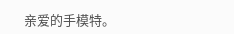亲爱的手模特。